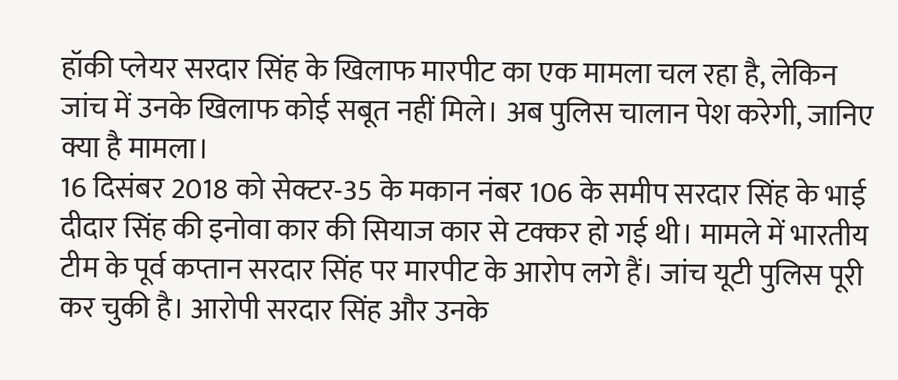हॉकी प्लेयर सरदार सिंह के खिलाफ मारपीट का एक मामला चल रहा है, लेकिन जांच में उनके खिलाफ कोई सबूत नहीं मिले। अब पुलिस चालान पेश करेगी, जानिए क्या है मामला।
16 दिसंबर 2018 को सेक्टर-35 के मकान नंबर 106 के समीप सरदार सिंह के भाई दीदार सिंह की इनोवा कार की सियाज कार से टक्कर हो गई थी। मामले में भारतीय टीम के पूर्व कप्तान सरदार सिंह पर मारपीट के आरोप लगे हैं। जांच यूटी पुलिस पूरी कर चुकी है। आरोपी सरदार सिंह और उनके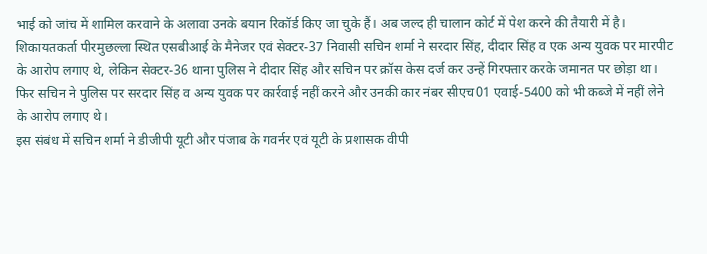भाई को जांच में शामिल करवाने के अलावा उनके बयान रिकॉर्ड किए जा चुके हैं। अब जल्द ही चालान कोर्ट में पेश करने की तैयारी में है।
शिकायतकर्ता पीरमुछल्ला स्थित एसबीआई के मैनेजर एवं सेक्टर-37 निवासी सचिन शर्मा ने सरदार सिंह, दीदार सिंह व एक अन्य युवक पर मारपीट के आरोप लगाए थे, लेकिन सेक्टर-36 थाना पुलिस ने दीदार सिंह और सचिन पर क्रॉस केस दर्ज कर उन्हें गिरफ्तार करके जमानत पर छोड़ा था। फिर सचिन ने पुलिस पर सरदार सिंह व अन्य युवक पर कार्रवाई नहीं करने और उनकी कार नंबर सीएच01 एवाई-5400 को भी कब्जे में नहीं लेने के आरोप लगाए थे।
इस संबंध में सचिन शर्मा ने डीजीपी यूटी और पंजाब के गवर्नर एवं यूटी के प्रशासक वीपी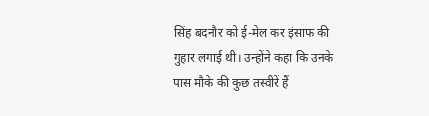सिंह बदनौर को ई-मेल कर इंसाफ की गुहार लगाई थी। उन्होंने कहा कि उनके पास मौके की कुछ तस्वीरें हैं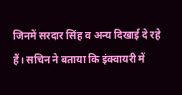जिनमें सरदार सिंह व अन्य दिखाई दे रहे हैं। सचिन ने बताया कि इंक्वायरी में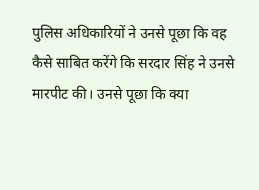पुलिस अधिकारियों ने उनसे पूछा कि वह कैसे साबित करेंगे कि सरदार सिंह ने उनसे मारपीट की। उनसे पूछा कि क्या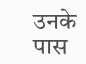उनके पास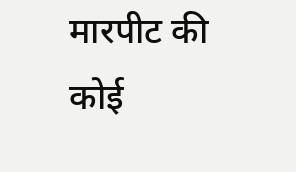मारपीट की कोई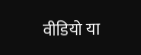वीडियो या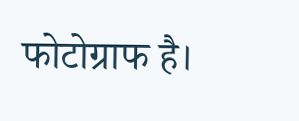फोटोग्राफ है।